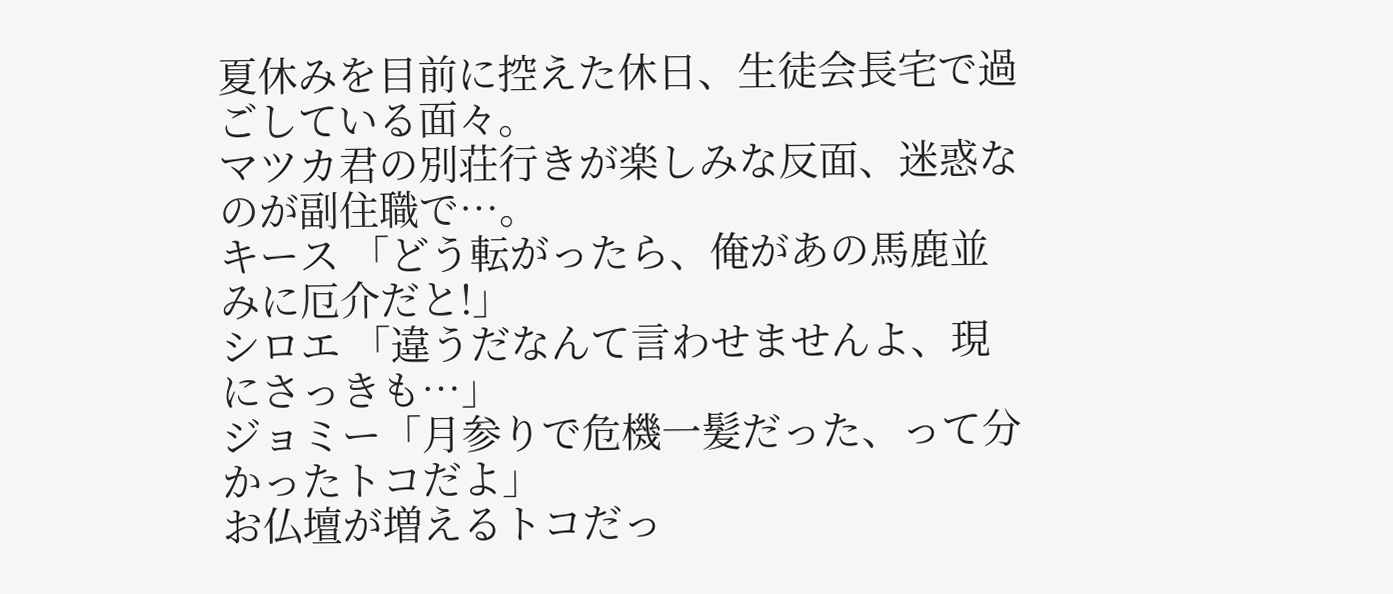夏休みを目前に控えた休日、生徒会長宅で過ごしている面々。
マツカ君の別荘行きが楽しみな反面、迷惑なのが副住職で…。
キース 「どう転がったら、俺があの馬鹿並みに厄介だと!」
シロエ 「違うだなんて言わせませんよ、現にさっきも…」
ジョミー「月参りで危機一髪だった、って分かったトコだよ」
お仏壇が増えるトコだっ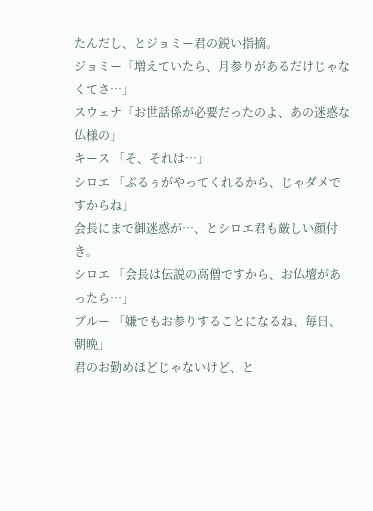たんだし、とジョミー君の鋭い指摘。
ジョミー「増えていたら、月参りがあるだけじゃなくてさ…」
スウェナ「お世話係が必要だったのよ、あの迷惑な仏様の」
キース 「そ、それは…」
シロエ 「ぶるぅがやってくれるから、じゃダメですからね」
会長にまで御迷惑が…、とシロエ君も厳しい顔付き。
シロエ 「会長は伝説の高僧ですから、お仏壇があったら…」
ブルー 「嫌でもお参りすることになるね、毎日、朝晩」
君のお勤めほどじゃないけど、と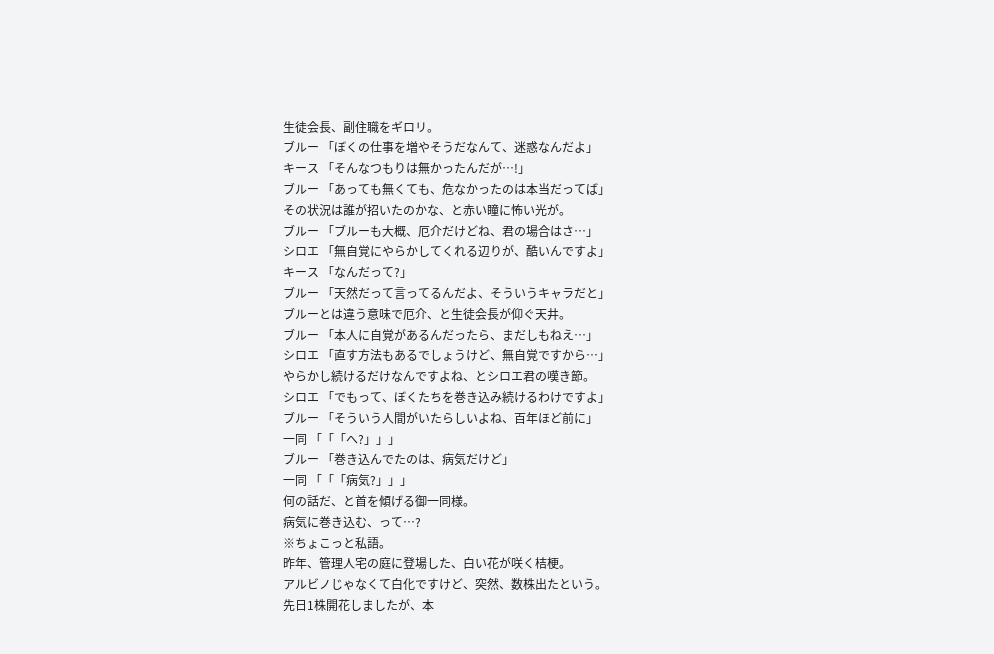生徒会長、副住職をギロリ。
ブルー 「ぼくの仕事を増やそうだなんて、迷惑なんだよ」
キース 「そんなつもりは無かったんだが…!」
ブルー 「あっても無くても、危なかったのは本当だってば」
その状況は誰が招いたのかな、と赤い瞳に怖い光が。
ブルー 「ブルーも大概、厄介だけどね、君の場合はさ…」
シロエ 「無自覚にやらかしてくれる辺りが、酷いんですよ」
キース 「なんだって?」
ブルー 「天然だって言ってるんだよ、そういうキャラだと」
ブルーとは違う意味で厄介、と生徒会長が仰ぐ天井。
ブルー 「本人に自覚があるんだったら、まだしもねえ…」
シロエ 「直す方法もあるでしょうけど、無自覚ですから…」
やらかし続けるだけなんですよね、とシロエ君の嘆き節。
シロエ 「でもって、ぼくたちを巻き込み続けるわけですよ」
ブルー 「そういう人間がいたらしいよね、百年ほど前に」
一同 「「「へ?」」」
ブルー 「巻き込んでたのは、病気だけど」
一同 「「「病気?」」」
何の話だ、と首を傾げる御一同様。
病気に巻き込む、って…?
※ちょこっと私語。
昨年、管理人宅の庭に登場した、白い花が咲く桔梗。
アルビノじゃなくて白化ですけど、突然、数株出たという。
先日1株開花しましたが、本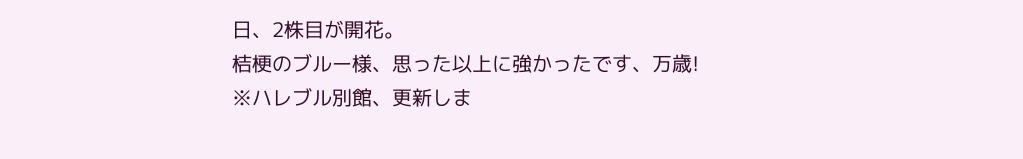日、2株目が開花。
桔梗のブルー様、思った以上に強かったです、万歳!
※ハレブル別館、更新しま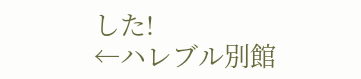した!
←ハレブル別館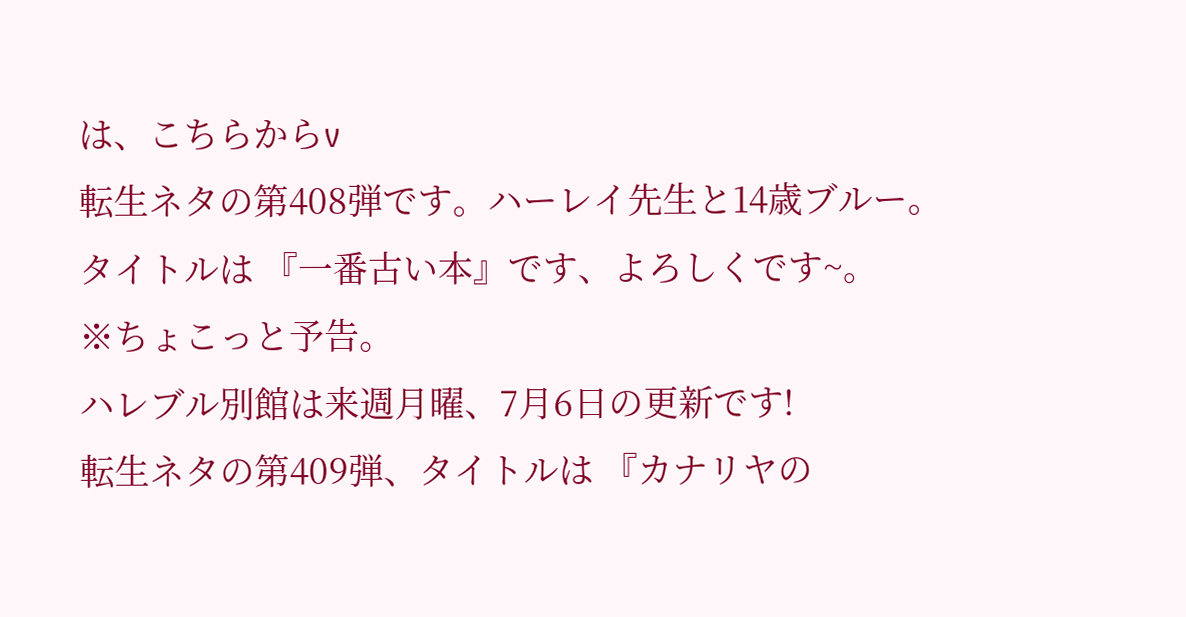は、こちらからv
転生ネタの第408弾です。ハーレイ先生と14歳ブルー。
タイトルは 『一番古い本』です、よろしくです~。
※ちょこっと予告。
ハレブル別館は来週月曜、7月6日の更新です!
転生ネタの第409弾、タイトルは 『カナリヤの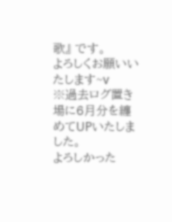歌』 です。
よろしくお願いいたします~v
※過去ログ置き場に6月分を纏めてUPいたしました。
よろしかった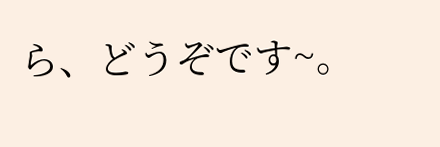ら、どうぞです~。